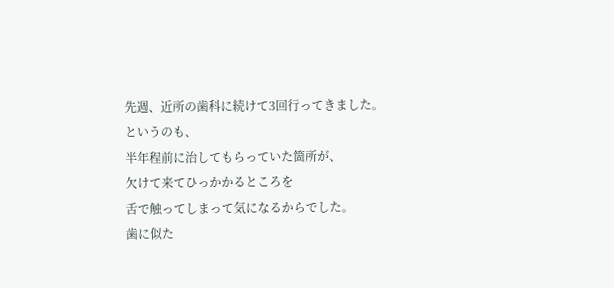先週、近所の歯科に続けて3回行ってきました。
というのも、
半年程前に治してもらっていた箇所が、
欠けて来てひっかかるところを
舌で触ってしまって気になるからでした。
歯に似た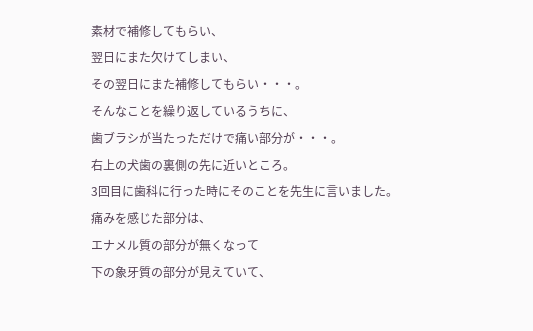素材で補修してもらい、
翌日にまた欠けてしまい、
その翌日にまた補修してもらい・・・。
そんなことを繰り返しているうちに、
歯ブラシが当たっただけで痛い部分が・・・。
右上の犬歯の裏側の先に近いところ。
3回目に歯科に行った時にそのことを先生に言いました。
痛みを感じた部分は、
エナメル質の部分が無くなって
下の象牙質の部分が見えていて、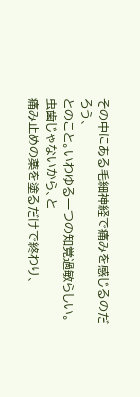その中にある毛細神経で痛みを感じるのだろう、
とのこと。いわゆる一つの知覚過敏らしい。
虫歯じゃないから、と
痛み止めの薬を塗るだけで終わり、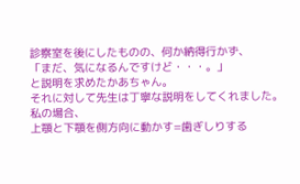診察室を後にしたものの、何か納得行かず、
「まだ、気になるんですけど・・・。」
と説明を求めたかあちゃん。
それに対して先生は丁寧な説明をしてくれました。
私の場合、
上顎と下顎を側方向に動かす=歯ぎしりする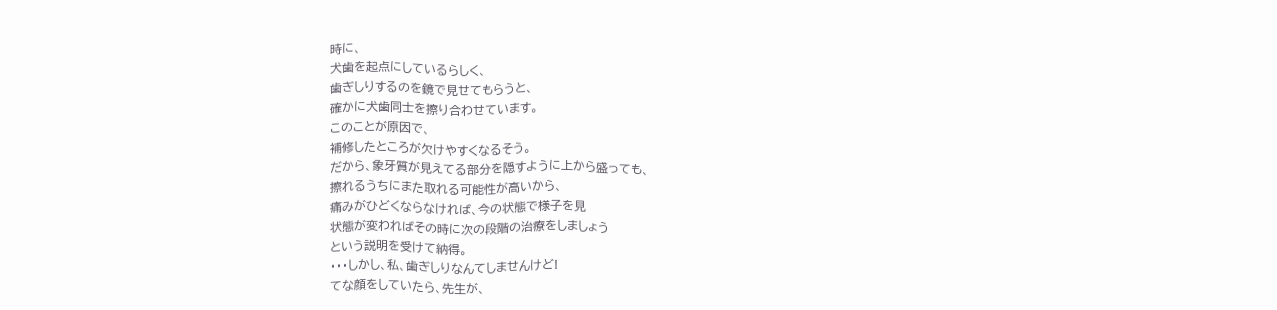時に、
犬歯を起点にしているらしく、
歯ぎしりするのを鏡で見せてもらうと、
確かに犬歯同士を擦り合わせています。
このことが原因で、
補修したところが欠けやすくなるそう。
だから、象牙質が見えてる部分を隠すように上から盛っても、
擦れるうちにまた取れる可能性が高いから、
痛みがひどくならなければ、今の状態で様子を見
状態が変わればその時に次の段階の治療をしましょう
という説明を受けて納得。
・・・しかし、私、歯ぎしりなんてしませんけど!
てな顔をしていたら、先生が、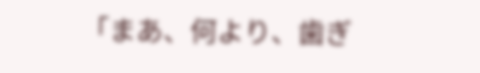「まあ、何より、歯ぎ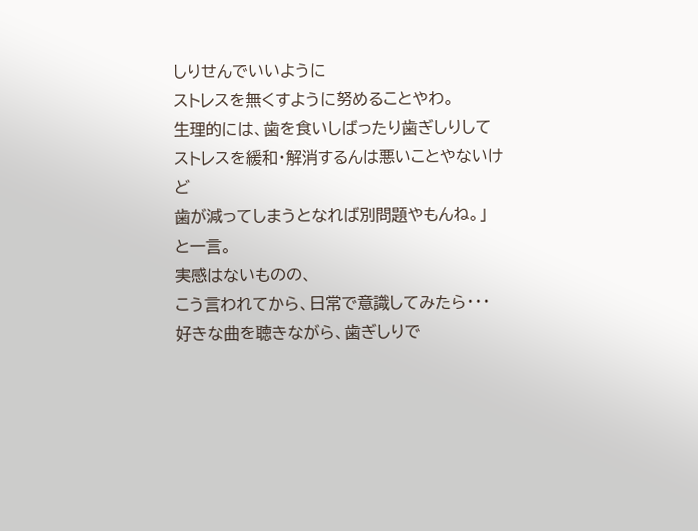しりせんでいいように
ストレスを無くすように努めることやわ。
生理的には、歯を食いしばったり歯ぎしりして
ストレスを緩和・解消するんは悪いことやないけど
歯が減ってしまうとなれば別問題やもんね。」
と一言。
実感はないものの、
こう言われてから、日常で意識してみたら・・・
好きな曲を聴きながら、歯ぎしりで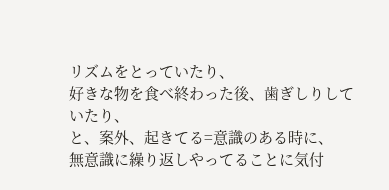リズムをとっていたり、
好きな物を食べ終わった後、歯ぎしりしていたり、
と、案外、起きてる=意識のある時に、
無意識に繰り返しやってることに気付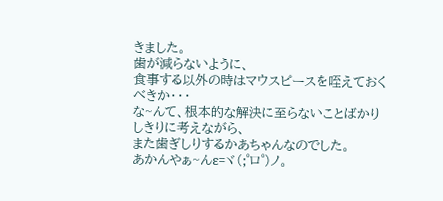きました。
歯が減らないように、
食事する以外の時はマウスピースを咥えておくべきか・・・
な~んて、根本的な解決に至らないことばかり
しきりに考えながら、
また歯ぎしりするかあちゃんなのでした。
あかんやぁ~んε=ヾ(;゜ロ゜)ノ。